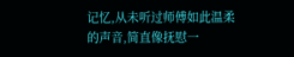记忆,从未听过师傅如此温柔的声音,简直像抚慰一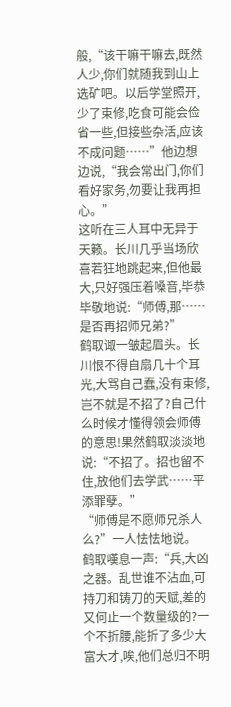般,“该干嘛干嘛去,既然人少,你们就随我到山上选矿吧。以后学堂照开,少了束修,吃食可能会俭省一些,但接些杂活,应该不成问题……”他边想边说,“我会常出门,你们看好家务,勿要让我再担心。”
这听在三人耳中无异于天籁。长川几乎当场欣喜若狂地跳起来,但他最大,只好强压着嗓音,毕恭毕敬地说:“师傅,那……是否再招师兄弟?”
鹤取诹一皱起眉头。长川恨不得自扇几十个耳光,大骂自己蠢,没有束修,岂不就是不招了?自己什么时候才懂得领会师傅的意思!果然鹤取淡淡地说:“不招了。招也留不住,放他们去学武……平添罪孽。”
“师傅是不愿师兄杀人么?”一人怯怯地说。
鹤取嘆息一声:“兵,大凶之器。乱世谁不沾血,可持刀和铸刀的天赋,差的又何止一个数量级的?一个不折腰,能折了多少大富大才,唉,他们总归不明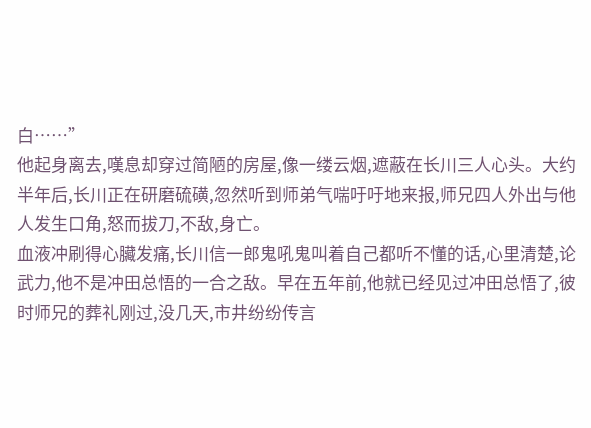白……”
他起身离去,嘆息却穿过简陋的房屋,像一缕云烟,遮蔽在长川三人心头。大约半年后,长川正在研磨硫磺,忽然听到师弟气喘吁吁地来报,师兄四人外出与他人发生口角,怒而拔刀,不敌,身亡。
血液冲刷得心臟发痛,长川信一郎鬼吼鬼叫着自己都听不懂的话,心里清楚,论武力,他不是冲田总悟的一合之敌。早在五年前,他就已经见过冲田总悟了,彼时师兄的葬礼刚过,没几天,市井纷纷传言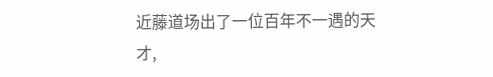近藤道场出了一位百年不一遇的天才,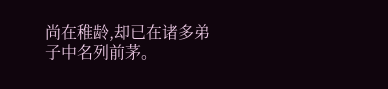尚在稚龄,却已在诸多弟子中名列前茅。